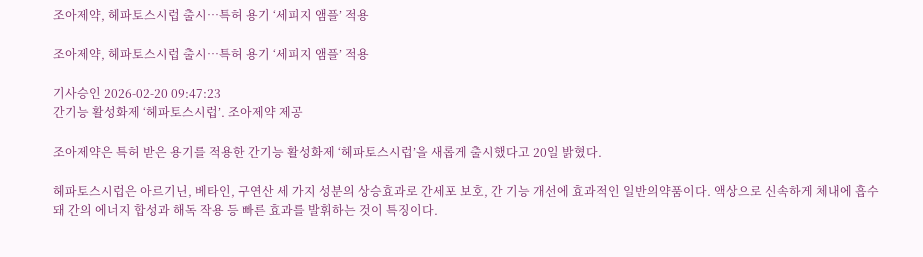조아제약, 헤파토스시럽 출시…특허 용기 ‘세피지 앰플’ 적용

조아제약, 헤파토스시럽 출시…특허 용기 ‘세피지 앰플’ 적용

기사승인 2026-02-20 09:47:23
간기능 활성화제 ‘헤파토스시럽’. 조아제약 제공

조아제약은 특허 받은 용기를 적용한 간기능 활성화제 ‘헤파토스시럽’을 새롭게 출시했다고 20일 밝혔다.

헤파토스시럽은 아르기닌, 베타인, 구연산 세 가지 성분의 상승효과로 간세포 보호, 간 기능 개선에 효과적인 일반의약품이다. 액상으로 신속하게 체내에 흡수돼 간의 에너지 합성과 해독 작용 등 빠른 효과를 발휘하는 것이 특징이다.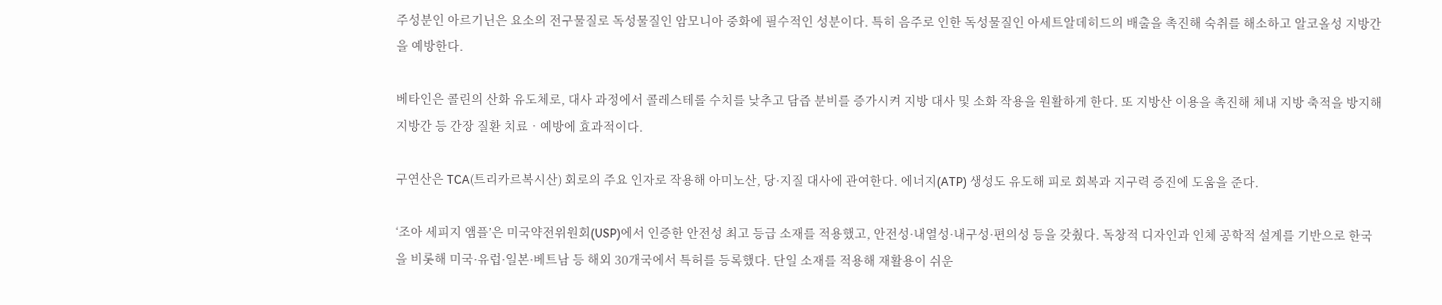주성분인 아르기닌은 요소의 전구물질로 독성물질인 암모니아 중화에 필수적인 성분이다. 특히 음주로 인한 독성물질인 아세트알데히드의 배출을 촉진해 숙취를 해소하고 알코올성 지방간을 예방한다.

베타인은 콜린의 산화 유도체로, 대사 과정에서 콜레스테롤 수치를 낮추고 담즙 분비를 증가시켜 지방 대사 및 소화 작용을 원활하게 한다. 또 지방산 이용을 촉진해 체내 지방 축적을 방지해 지방간 등 간장 질환 치료‧예방에 효과적이다.

구연산은 TCA(트리카르복시산) 회로의 주요 인자로 작용해 아미노산, 당·지질 대사에 관여한다. 에너지(ATP) 생성도 유도해 피로 회복과 지구력 증진에 도움을 준다.

‘조아 세피지 앰플’은 미국약전위원회(USP)에서 인증한 안전성 최고 등급 소재를 적용했고, 안전성·내열성·내구성·편의성 등을 갖췄다. 독창적 디자인과 인체 공학적 설계를 기반으로 한국을 비롯해 미국·유럽·일본·베트남 등 해외 30개국에서 특허를 등록했다. 단일 소재를 적용해 재활용이 쉬운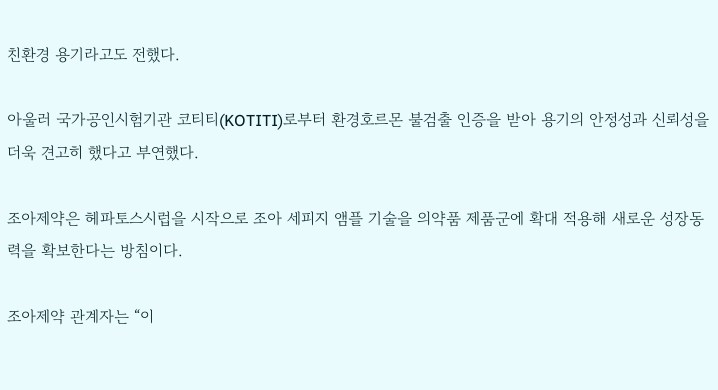친환경 용기라고도 전했다.

아울러 국가공인시험기관 코티티(KOTITI)로부터 환경호르몬 불검출 인증을 받아 용기의 안정성과 신뢰성을 더욱 견고히 했다고 부연했다.

조아제약은 헤파토스시럽을 시작으로 조아 세피지 앰플 기술을 의약품 제품군에 확대 적용해 새로운 성장동력을 확보한다는 방침이다.

조아제약 관계자는 “이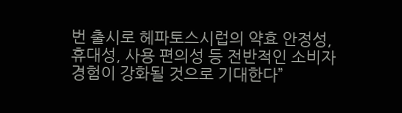번 출시로 헤파토스시럽의 약효 안정성, 휴대성, 사용 편의성 등 전반적인 소비자 경험이 강화될 것으로 기대한다”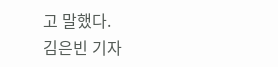고 말했다.
김은빈 기자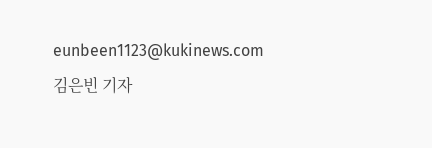eunbeen1123@kukinews.com
김은빈 기자